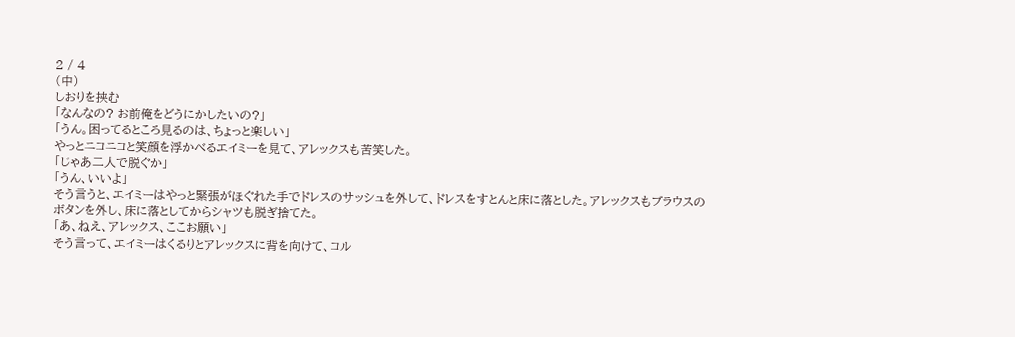2 / 4
(中)
しおりを挟む
「なんなの? お前俺をどうにかしたいの?」
「うん。困ってるところ見るのは、ちょっと楽しい」
やっとニコニコと笑顔を浮かべるエイミーを見て、アレックスも苦笑した。
「じゃあ二人で脱ぐか」
「うん、いいよ」
そう言うと、エイミーはやっと緊張がほぐれた手でドレスのサッシュを外して、ドレスをすとんと床に落とした。アレックスもブラウスのボタンを外し、床に落としてからシャツも脱ぎ捨てた。
「あ、ねえ、アレックス、ここお願い」
そう言って、エイミーはくるりとアレックスに背を向けて、コル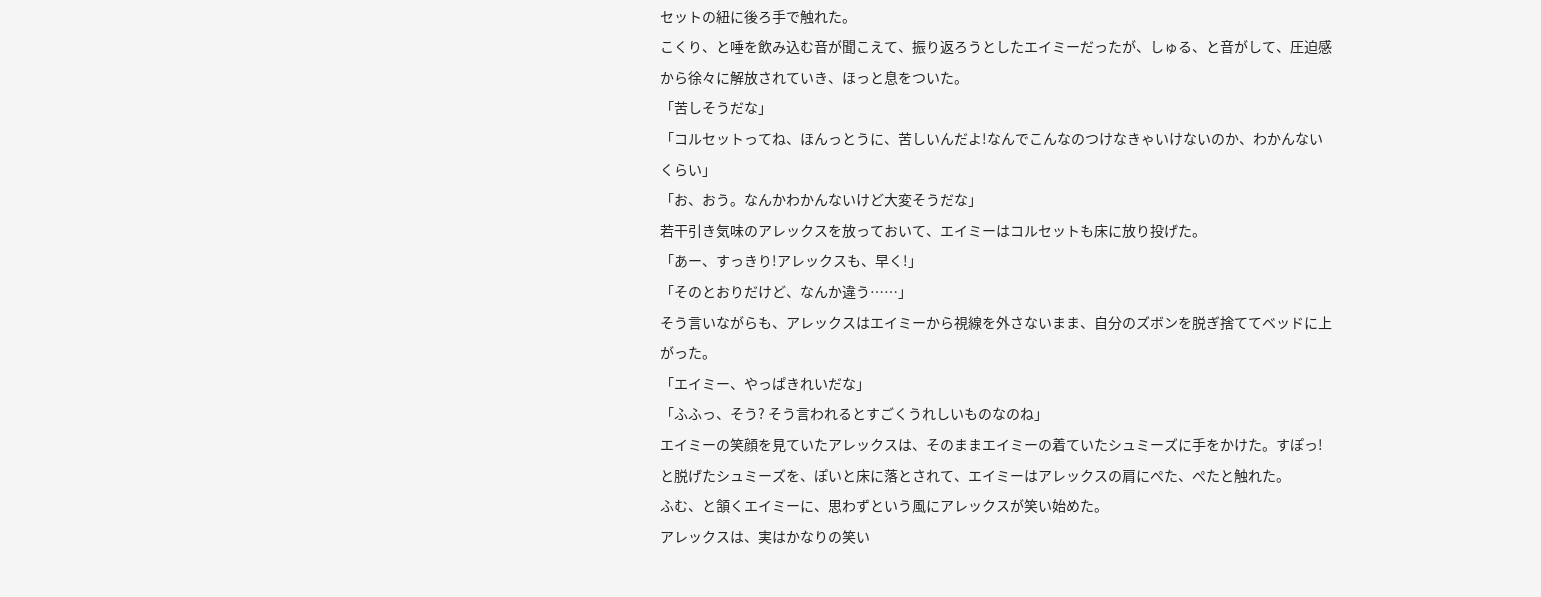セットの紐に後ろ手で触れた。
こくり、と唾を飲み込む音が聞こえて、振り返ろうとしたエイミーだったが、しゅる、と音がして、圧迫感から徐々に解放されていき、ほっと息をついた。
「苦しそうだな」
「コルセットってね、ほんっとうに、苦しいんだよ!なんでこんなのつけなきゃいけないのか、わかんないくらい」
「お、おう。なんかわかんないけど大変そうだな」
若干引き気味のアレックスを放っておいて、エイミーはコルセットも床に放り投げた。
「あー、すっきり!アレックスも、早く!」
「そのとおりだけど、なんか違う……」
そう言いながらも、アレックスはエイミーから視線を外さないまま、自分のズボンを脱ぎ捨ててベッドに上がった。
「エイミー、やっぱきれいだな」
「ふふっ、そう? そう言われるとすごくうれしいものなのね」
エイミーの笑顔を見ていたアレックスは、そのままエイミーの着ていたシュミーズに手をかけた。すぽっ!と脱げたシュミーズを、ぽいと床に落とされて、エイミーはアレックスの肩にぺた、ぺたと触れた。
ふむ、と頷くエイミーに、思わずという風にアレックスが笑い始めた。
アレックスは、実はかなりの笑い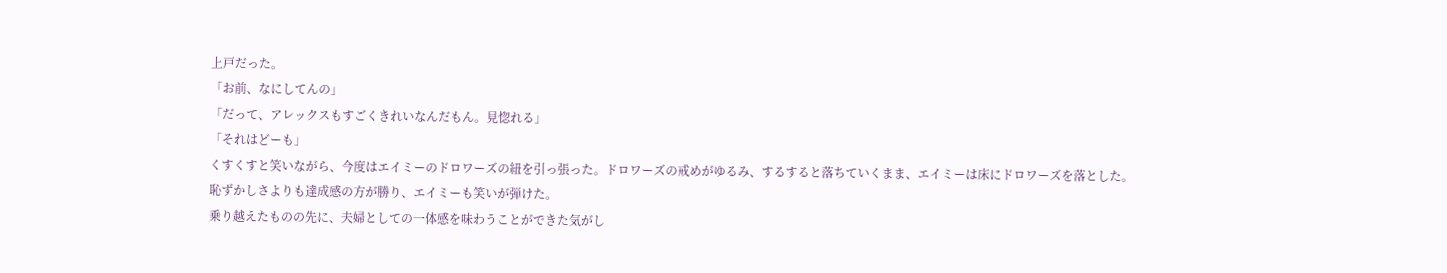上戸だった。
「お前、なにしてんの」
「だって、アレックスもすごくきれいなんだもん。見惚れる」
「それはどーも」
くすくすと笑いながら、今度はエイミーのドロワーズの紐を引っ張った。ドロワーズの戒めがゆるみ、するすると落ちていくまま、エイミーは床にドロワーズを落とした。
恥ずかしさよりも達成感の方が勝り、エイミーも笑いが弾けた。
乗り越えたものの先に、夫婦としての一体感を味わうことができた気がし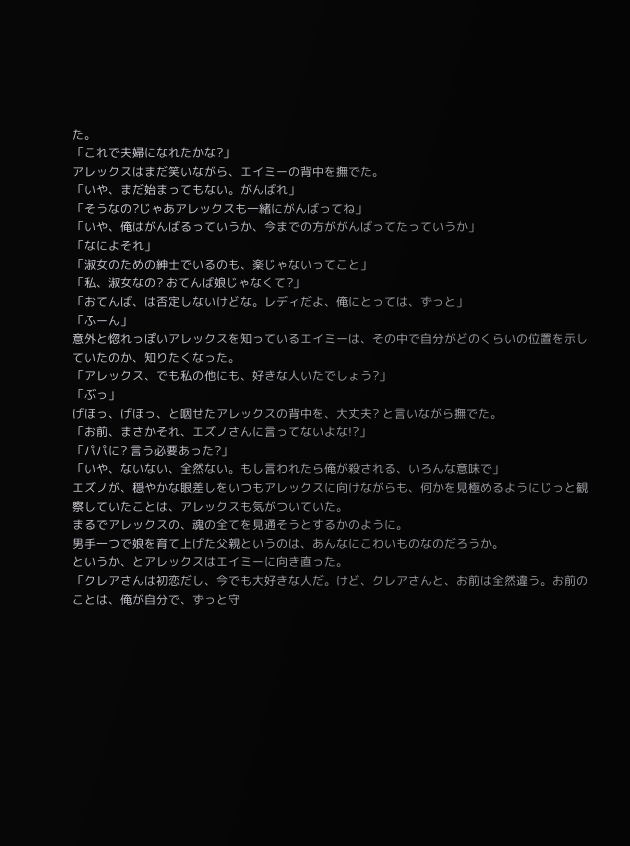た。
「これで夫婦になれたかな?」
アレックスはまだ笑いながら、エイミーの背中を撫でた。
「いや、まだ始まってもない。がんばれ」
「そうなの?じゃあアレックスも一緒にがんばってね」
「いや、俺はがんばるっていうか、今までの方ががんばってたっていうか」
「なによそれ」
「淑女のための紳士でいるのも、楽じゃないってこと」
「私、淑女なの? おてんば娘じゃなくて?」
「おてんば、は否定しないけどな。レディだよ、俺にとっては、ずっと」
「ふーん」
意外と惚れっぽいアレックスを知っているエイミーは、その中で自分がどのくらいの位置を示していたのか、知りたくなった。
「アレックス、でも私の他にも、好きな人いたでしょう?」
「ぶっ」
げほっ、げほっ、と咽せたアレックスの背中を、大丈夫? と言いながら撫でた。
「お前、まさかそれ、エズノさんに言ってないよな!?」
「パパに? 言う必要あった?」
「いや、ないない、全然ない。もし言われたら俺が殺される、いろんな意味で」
エズノが、穏やかな眼差しをいつもアレックスに向けながらも、何かを見極めるようにじっと観察していたことは、アレックスも気がついていた。
まるでアレックスの、魂の全てを見通そうとするかのように。
男手一つで娘を育て上げた父親というのは、あんなにこわいものなのだろうか。
というか、とアレックスはエイミーに向き直った。
「クレアさんは初恋だし、今でも大好きな人だ。けど、クレアさんと、お前は全然違う。お前のことは、俺が自分で、ずっと守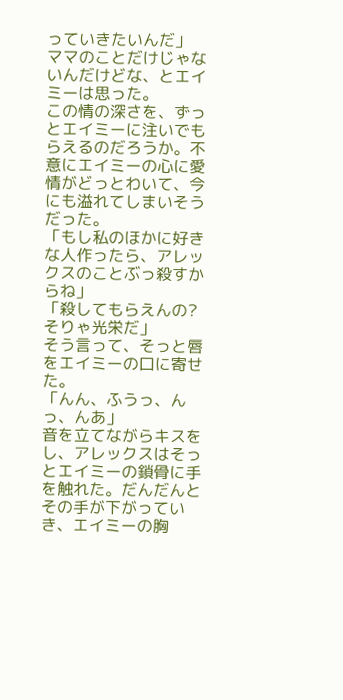っていきたいんだ」
ママのことだけじゃないんだけどな、とエイミーは思った。
この情の深さを、ずっとエイミーに注いでもらえるのだろうか。不意にエイミーの心に愛情がどっとわいて、今にも溢れてしまいそうだった。
「もし私のほかに好きな人作ったら、アレックスのことぶっ殺すからね」
「殺してもらえんの? そりゃ光栄だ」
そう言って、そっと唇をエイミーの口に寄せた。
「んん、ふうっ、んっ、んあ」
音を立てながらキスをし、アレックスはそっとエイミーの鎖骨に手を触れた。だんだんとその手が下がっていき、エイミーの胸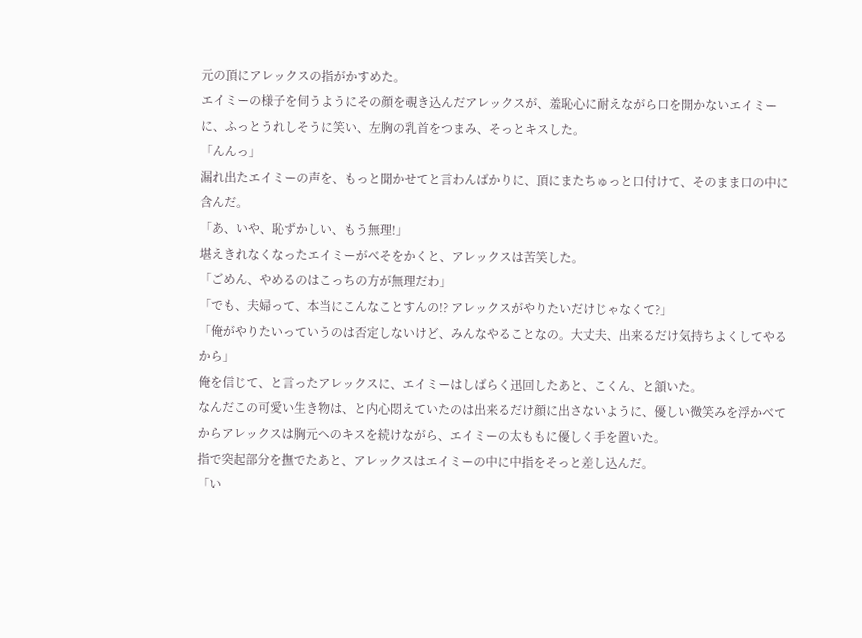元の頂にアレックスの指がかすめた。
エイミーの様子を伺うようにその顔を覗き込んだアレックスが、羞恥心に耐えながら口を開かないエイミーに、ふっとうれしそうに笑い、左胸の乳首をつまみ、そっとキスした。
「んんっ」
漏れ出たエイミーの声を、もっと聞かせてと言わんばかりに、頂にまたちゅっと口付けて、そのまま口の中に含んだ。
「あ、いや、恥ずかしい、もう無理!」
堪えきれなくなったエイミーがべそをかくと、アレックスは苦笑した。
「ごめん、やめるのはこっちの方が無理だわ」
「でも、夫婦って、本当にこんなことすんの!? アレックスがやりたいだけじゃなくて?」
「俺がやりたいっていうのは否定しないけど、みんなやることなの。大丈夫、出来るだけ気持ちよくしてやるから」
俺を信じて、と言ったアレックスに、エイミーはしばらく迅回したあと、こくん、と頷いた。
なんだこの可愛い生き物は、と内心悶えていたのは出来るだけ顔に出さないように、優しい微笑みを浮かべてからアレックスは胸元へのキスを続けながら、エイミーの太ももに優しく手を置いた。
指で突起部分を撫でたあと、アレックスはエイミーの中に中指をそっと差し込んだ。
「い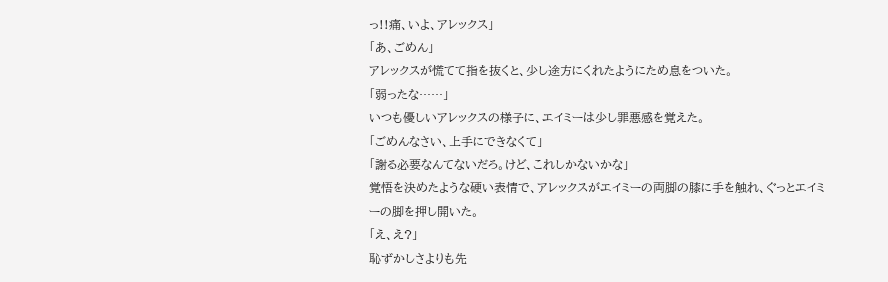っ!!痛、いよ、アレックス」
「あ、ごめん」
アレックスが慌てて指を抜くと、少し途方にくれたようにため息をついた。
「弱ったな……」
いつも優しいアレックスの様子に、エイミーは少し罪悪感を覚えた。
「ごめんなさい、上手にできなくて」
「謝る必要なんてないだろ。けど、これしかないかな」
覚悟を決めたような硬い表情で、アレックスがエイミーの両脚の膝に手を触れ、ぐっとエイミーの脚を押し開いた。
「え、え?」
恥ずかしさよりも先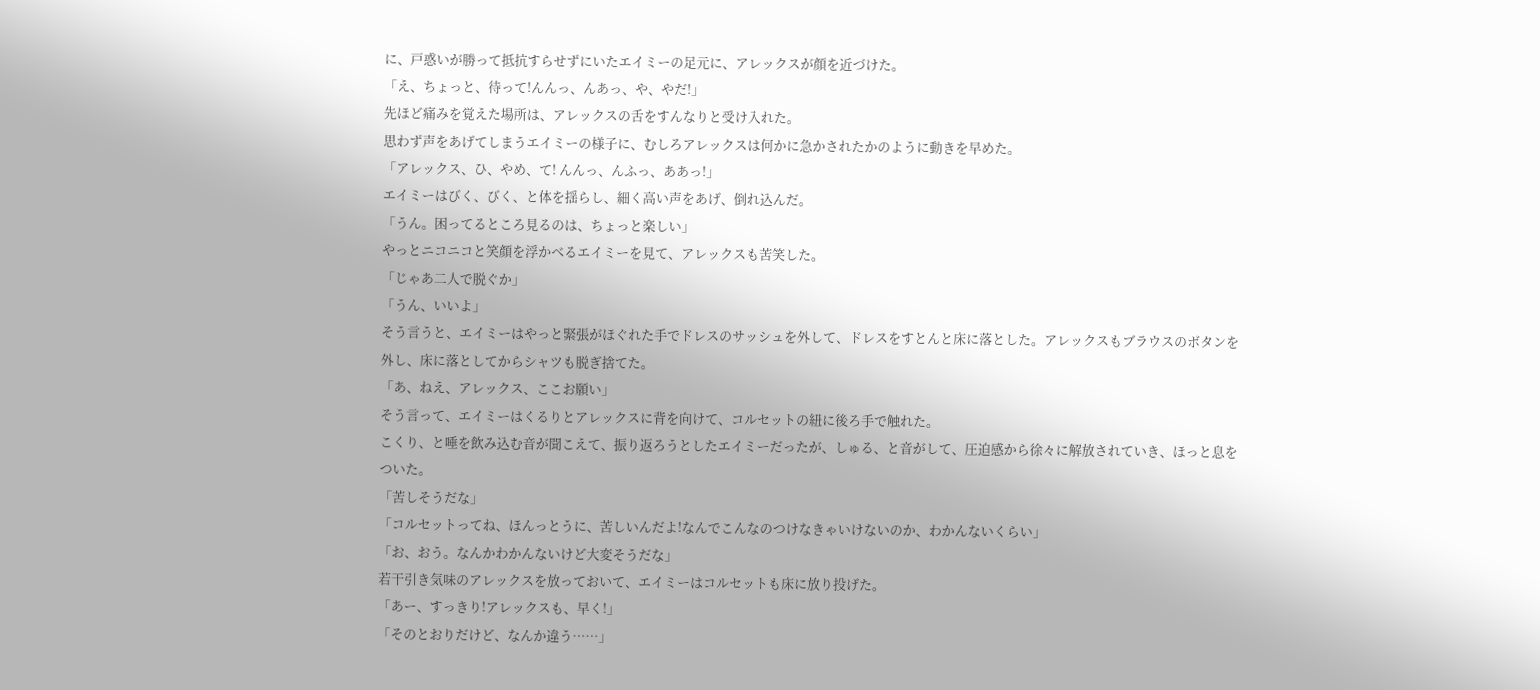に、戸惑いが勝って抵抗すらせずにいたエイミーの足元に、アレックスが顔を近づけた。
「え、ちょっと、待って!んんっ、んあっ、や、やだ!」
先ほど痛みを覚えた場所は、アレックスの舌をすんなりと受け入れた。
思わず声をあげてしまうエイミーの様子に、むしろアレックスは何かに急かされたかのように動きを早めた。
「アレックス、ひ、やめ、て! んんっ、んふっ、ああっ!」
エイミーはびく、びく、と体を揺らし、細く高い声をあげ、倒れ込んだ。
「うん。困ってるところ見るのは、ちょっと楽しい」
やっとニコニコと笑顔を浮かべるエイミーを見て、アレックスも苦笑した。
「じゃあ二人で脱ぐか」
「うん、いいよ」
そう言うと、エイミーはやっと緊張がほぐれた手でドレスのサッシュを外して、ドレスをすとんと床に落とした。アレックスもブラウスのボタンを外し、床に落としてからシャツも脱ぎ捨てた。
「あ、ねえ、アレックス、ここお願い」
そう言って、エイミーはくるりとアレックスに背を向けて、コルセットの紐に後ろ手で触れた。
こくり、と唾を飲み込む音が聞こえて、振り返ろうとしたエイミーだったが、しゅる、と音がして、圧迫感から徐々に解放されていき、ほっと息をついた。
「苦しそうだな」
「コルセットってね、ほんっとうに、苦しいんだよ!なんでこんなのつけなきゃいけないのか、わかんないくらい」
「お、おう。なんかわかんないけど大変そうだな」
若干引き気味のアレックスを放っておいて、エイミーはコルセットも床に放り投げた。
「あー、すっきり!アレックスも、早く!」
「そのとおりだけど、なんか違う……」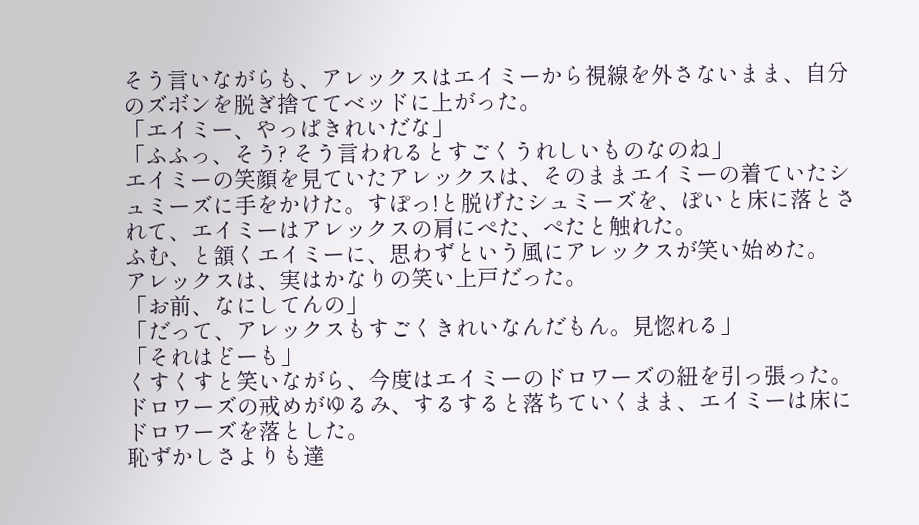そう言いながらも、アレックスはエイミーから視線を外さないまま、自分のズボンを脱ぎ捨ててベッドに上がった。
「エイミー、やっぱきれいだな」
「ふふっ、そう? そう言われるとすごくうれしいものなのね」
エイミーの笑顔を見ていたアレックスは、そのままエイミーの着ていたシュミーズに手をかけた。すぽっ!と脱げたシュミーズを、ぽいと床に落とされて、エイミーはアレックスの肩にぺた、ぺたと触れた。
ふむ、と頷くエイミーに、思わずという風にアレックスが笑い始めた。
アレックスは、実はかなりの笑い上戸だった。
「お前、なにしてんの」
「だって、アレックスもすごくきれいなんだもん。見惚れる」
「それはどーも」
くすくすと笑いながら、今度はエイミーのドロワーズの紐を引っ張った。ドロワーズの戒めがゆるみ、するすると落ちていくまま、エイミーは床にドロワーズを落とした。
恥ずかしさよりも達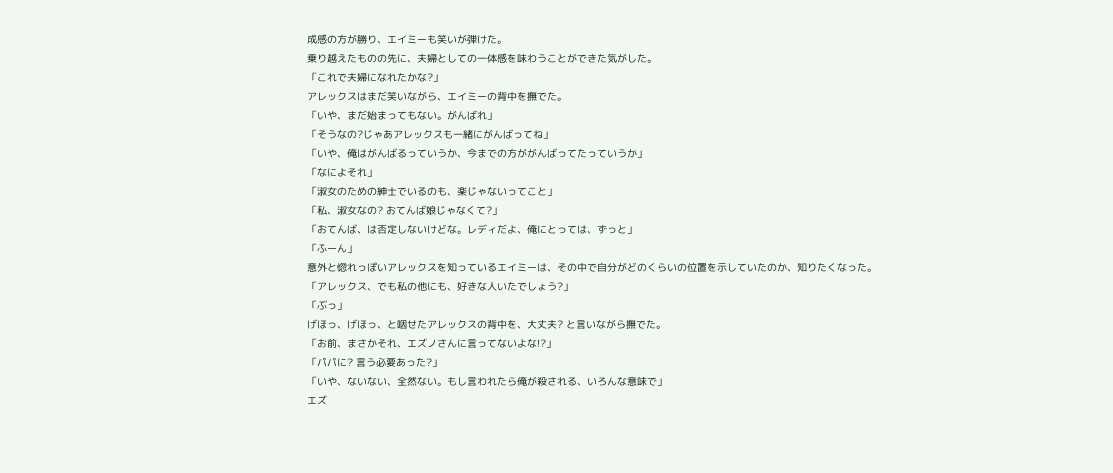成感の方が勝り、エイミーも笑いが弾けた。
乗り越えたものの先に、夫婦としての一体感を味わうことができた気がした。
「これで夫婦になれたかな?」
アレックスはまだ笑いながら、エイミーの背中を撫でた。
「いや、まだ始まってもない。がんばれ」
「そうなの?じゃあアレックスも一緒にがんばってね」
「いや、俺はがんばるっていうか、今までの方ががんばってたっていうか」
「なによそれ」
「淑女のための紳士でいるのも、楽じゃないってこと」
「私、淑女なの? おてんば娘じゃなくて?」
「おてんば、は否定しないけどな。レディだよ、俺にとっては、ずっと」
「ふーん」
意外と惚れっぽいアレックスを知っているエイミーは、その中で自分がどのくらいの位置を示していたのか、知りたくなった。
「アレックス、でも私の他にも、好きな人いたでしょう?」
「ぶっ」
げほっ、げほっ、と咽せたアレックスの背中を、大丈夫? と言いながら撫でた。
「お前、まさかそれ、エズノさんに言ってないよな!?」
「パパに? 言う必要あった?」
「いや、ないない、全然ない。もし言われたら俺が殺される、いろんな意味で」
エズ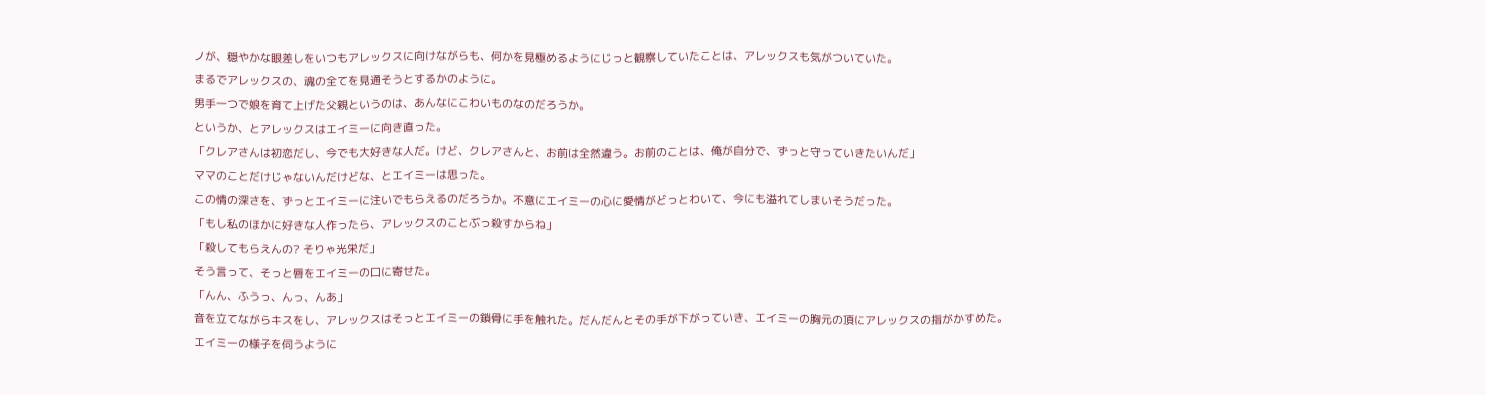ノが、穏やかな眼差しをいつもアレックスに向けながらも、何かを見極めるようにじっと観察していたことは、アレックスも気がついていた。
まるでアレックスの、魂の全てを見通そうとするかのように。
男手一つで娘を育て上げた父親というのは、あんなにこわいものなのだろうか。
というか、とアレックスはエイミーに向き直った。
「クレアさんは初恋だし、今でも大好きな人だ。けど、クレアさんと、お前は全然違う。お前のことは、俺が自分で、ずっと守っていきたいんだ」
ママのことだけじゃないんだけどな、とエイミーは思った。
この情の深さを、ずっとエイミーに注いでもらえるのだろうか。不意にエイミーの心に愛情がどっとわいて、今にも溢れてしまいそうだった。
「もし私のほかに好きな人作ったら、アレックスのことぶっ殺すからね」
「殺してもらえんの? そりゃ光栄だ」
そう言って、そっと唇をエイミーの口に寄せた。
「んん、ふうっ、んっ、んあ」
音を立てながらキスをし、アレックスはそっとエイミーの鎖骨に手を触れた。だんだんとその手が下がっていき、エイミーの胸元の頂にアレックスの指がかすめた。
エイミーの様子を伺うように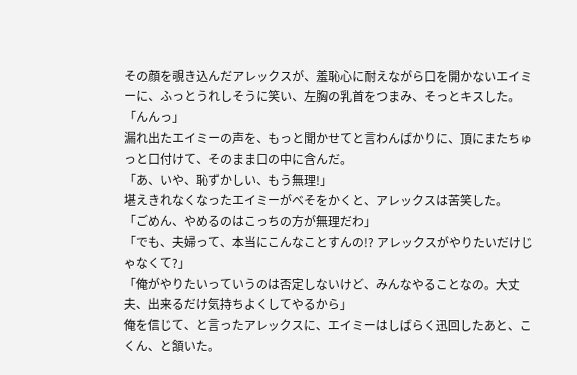その顔を覗き込んだアレックスが、羞恥心に耐えながら口を開かないエイミーに、ふっとうれしそうに笑い、左胸の乳首をつまみ、そっとキスした。
「んんっ」
漏れ出たエイミーの声を、もっと聞かせてと言わんばかりに、頂にまたちゅっと口付けて、そのまま口の中に含んだ。
「あ、いや、恥ずかしい、もう無理!」
堪えきれなくなったエイミーがべそをかくと、アレックスは苦笑した。
「ごめん、やめるのはこっちの方が無理だわ」
「でも、夫婦って、本当にこんなことすんの!? アレックスがやりたいだけじゃなくて?」
「俺がやりたいっていうのは否定しないけど、みんなやることなの。大丈夫、出来るだけ気持ちよくしてやるから」
俺を信じて、と言ったアレックスに、エイミーはしばらく迅回したあと、こくん、と頷いた。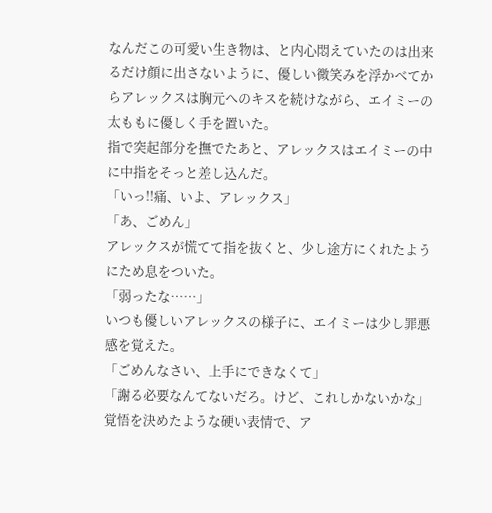なんだこの可愛い生き物は、と内心悶えていたのは出来るだけ顔に出さないように、優しい微笑みを浮かべてからアレックスは胸元へのキスを続けながら、エイミーの太ももに優しく手を置いた。
指で突起部分を撫でたあと、アレックスはエイミーの中に中指をそっと差し込んだ。
「いっ!!痛、いよ、アレックス」
「あ、ごめん」
アレックスが慌てて指を抜くと、少し途方にくれたようにため息をついた。
「弱ったな……」
いつも優しいアレックスの様子に、エイミーは少し罪悪感を覚えた。
「ごめんなさい、上手にできなくて」
「謝る必要なんてないだろ。けど、これしかないかな」
覚悟を決めたような硬い表情で、ア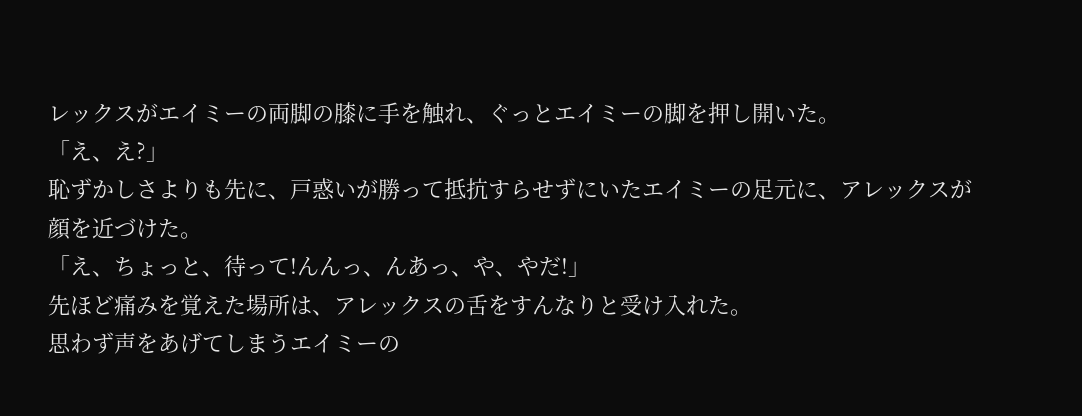レックスがエイミーの両脚の膝に手を触れ、ぐっとエイミーの脚を押し開いた。
「え、え?」
恥ずかしさよりも先に、戸惑いが勝って抵抗すらせずにいたエイミーの足元に、アレックスが顔を近づけた。
「え、ちょっと、待って!んんっ、んあっ、や、やだ!」
先ほど痛みを覚えた場所は、アレックスの舌をすんなりと受け入れた。
思わず声をあげてしまうエイミーの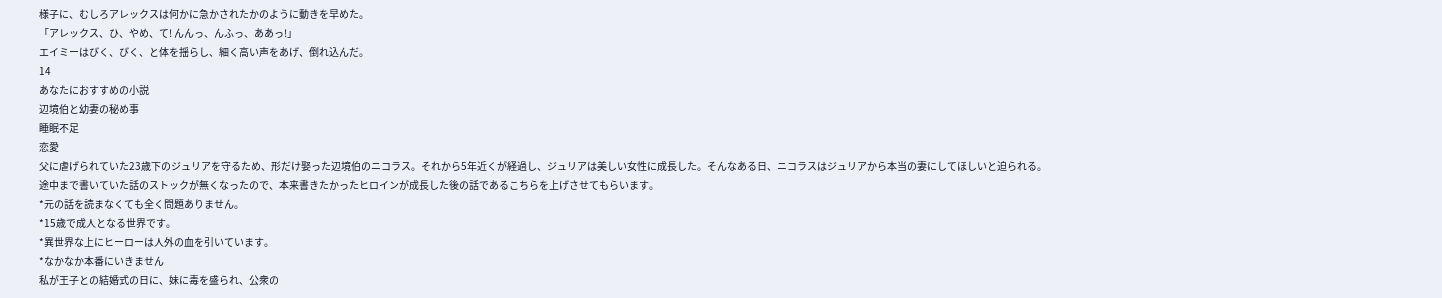様子に、むしろアレックスは何かに急かされたかのように動きを早めた。
「アレックス、ひ、やめ、て! んんっ、んふっ、ああっ!」
エイミーはびく、びく、と体を揺らし、細く高い声をあげ、倒れ込んだ。
14
あなたにおすすめの小説
辺境伯と幼妻の秘め事
睡眠不足
恋愛
父に虐げられていた23歳下のジュリアを守るため、形だけ娶った辺境伯のニコラス。それから5年近くが経過し、ジュリアは美しい女性に成長した。そんなある日、ニコラスはジュリアから本当の妻にしてほしいと迫られる。
途中まで書いていた話のストックが無くなったので、本来書きたかったヒロインが成長した後の話であるこちらを上げさせてもらいます。
*元の話を読まなくても全く問題ありません。
*15歳で成人となる世界です。
*異世界な上にヒーローは人外の血を引いています。
*なかなか本番にいきません
私が王子との結婚式の日に、妹に毒を盛られ、公衆の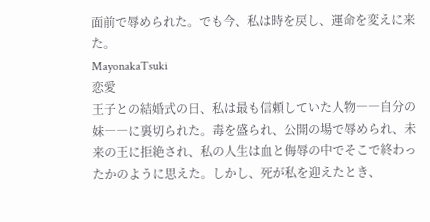面前で辱められた。でも今、私は時を戻し、運命を変えに来た。
MayonakaTsuki
恋愛
王子との結婚式の日、私は最も信頼していた人物――自分の妹――に裏切られた。毒を盛られ、公開の場で辱められ、未来の王に拒絶され、私の人生は血と侮辱の中でそこで終わったかのように思えた。しかし、死が私を迎えたとき、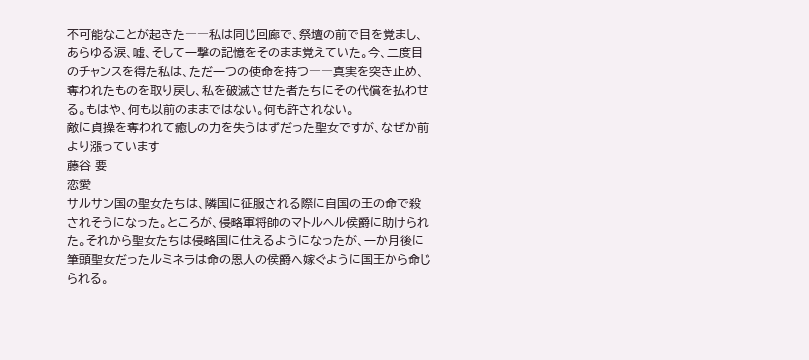不可能なことが起きた――私は同じ回廊で、祭壇の前で目を覚まし、あらゆる涙、嘘、そして一撃の記憶をそのまま覚えていた。今、二度目のチャンスを得た私は、ただ一つの使命を持つ――真実を突き止め、奪われたものを取り戻し、私を破滅させた者たちにその代償を払わせる。もはや、何も以前のままではない。何も許されない。
敵に貞操を奪われて癒しの力を失うはずだった聖女ですが、なぜか前より漲っています
藤谷 要
恋愛
サルサン国の聖女たちは、隣国に征服される際に自国の王の命で殺されそうになった。ところが、侵略軍将帥のマトルヘル侯爵に助けられた。それから聖女たちは侵略国に仕えるようになったが、一か月後に筆頭聖女だったルミネラは命の恩人の侯爵へ嫁ぐように国王から命じられる。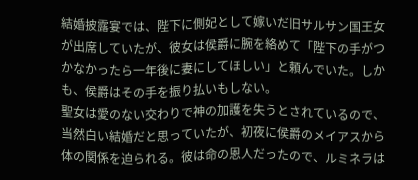結婚披露宴では、陛下に側妃として嫁いだ旧サルサン国王女が出席していたが、彼女は侯爵に腕を絡めて「陛下の手がつかなかったら一年後に妻にしてほしい」と頼んでいた。しかも、侯爵はその手を振り払いもしない。
聖女は愛のない交わりで神の加護を失うとされているので、当然白い結婚だと思っていたが、初夜に侯爵のメイアスから体の関係を迫られる。彼は命の恩人だったので、ルミネラは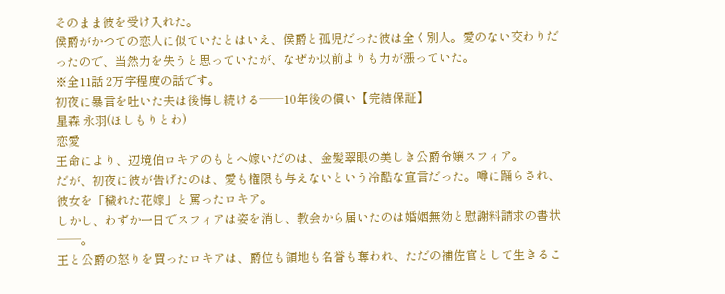そのまま彼を受け入れた。
侯爵がかつての恋人に似ていたとはいえ、侯爵と孤児だった彼は全く別人。愛のない交わりだったので、当然力を失うと思っていたが、なぜか以前よりも力が漲っていた。
※全11話 2万字程度の話です。
初夜に暴言を吐いた夫は後悔し続ける──10年後の償い【完結保証】
星森 永羽(ほしもりとわ)
恋愛
王命により、辺境伯ロキアのもとへ嫁いだのは、金髪翠眼の美しき公爵令嬢スフィア。
だが、初夜に彼が告げたのは、愛も権限も与えないという冷酷な宣言だった。噂に踊らされ、彼女を「穢れた花嫁」と罵ったロキア。
しかし、わずか一日でスフィアは姿を消し、教会から届いたのは婚姻無効と慰謝料請求の書状──。
王と公爵の怒りを買ったロキアは、爵位も領地も名誉も奪われ、ただの補佐官として生きるこ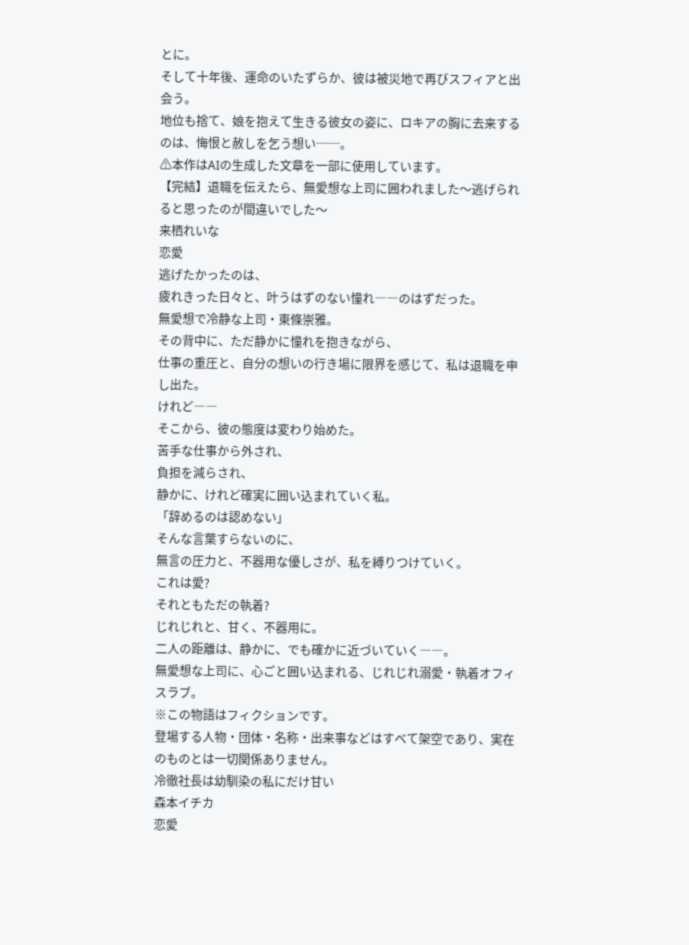とに。
そして十年後、運命のいたずらか、彼は被災地で再びスフィアと出会う。
地位も捨て、娘を抱えて生きる彼女の姿に、ロキアの胸に去来するのは、悔恨と赦しを乞う想い──。
⚠本作はAIの生成した文章を一部に使用しています。
【完結】退職を伝えたら、無愛想な上司に囲われました〜逃げられると思ったのが間違いでした〜
来栖れいな
恋愛
逃げたかったのは、
疲れきった日々と、叶うはずのない憧れ――のはずだった。
無愛想で冷静な上司・東條崇雅。
その背中に、ただ静かに憧れを抱きながら、
仕事の重圧と、自分の想いの行き場に限界を感じて、私は退職を申し出た。
けれど――
そこから、彼の態度は変わり始めた。
苦手な仕事から外され、
負担を減らされ、
静かに、けれど確実に囲い込まれていく私。
「辞めるのは認めない」
そんな言葉すらないのに、
無言の圧力と、不器用な優しさが、私を縛りつけていく。
これは愛?
それともただの執着?
じれじれと、甘く、不器用に。
二人の距離は、静かに、でも確かに近づいていく――。
無愛想な上司に、心ごと囲い込まれる、じれじれ溺愛・執着オフィスラブ。
※この物語はフィクションです。
登場する人物・団体・名称・出来事などはすべて架空であり、実在のものとは一切関係ありません。
冷徹社長は幼馴染の私にだけ甘い
森本イチカ
恋愛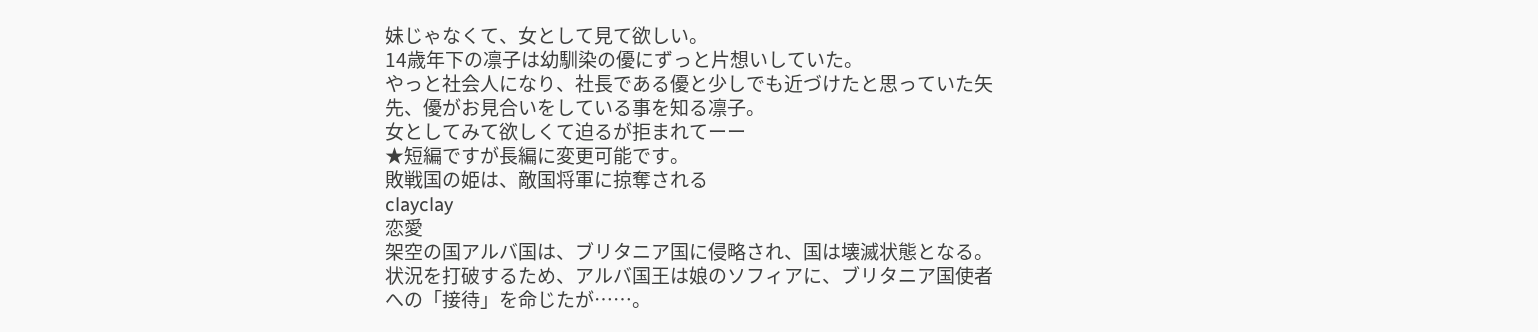妹じゃなくて、女として見て欲しい。
14歳年下の凛子は幼馴染の優にずっと片想いしていた。
やっと社会人になり、社長である優と少しでも近づけたと思っていた矢先、優がお見合いをしている事を知る凛子。
女としてみて欲しくて迫るが拒まれてーー
★短編ですが長編に変更可能です。
敗戦国の姫は、敵国将軍に掠奪される
clayclay
恋愛
架空の国アルバ国は、ブリタニア国に侵略され、国は壊滅状態となる。
状況を打破するため、アルバ国王は娘のソフィアに、ブリタニア国使者への「接待」を命じたが……。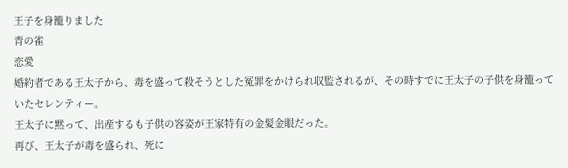王子を身籠りました
青の雀
恋愛
婚約者である王太子から、毒を盛って殺そうとした冤罪をかけられ収監されるが、その時すでに王太子の子供を身籠っていたセレンティー。
王太子に黙って、出産するも子供の容姿が王家特有の金髪金眼だった。
再び、王太子が毒を盛られ、死に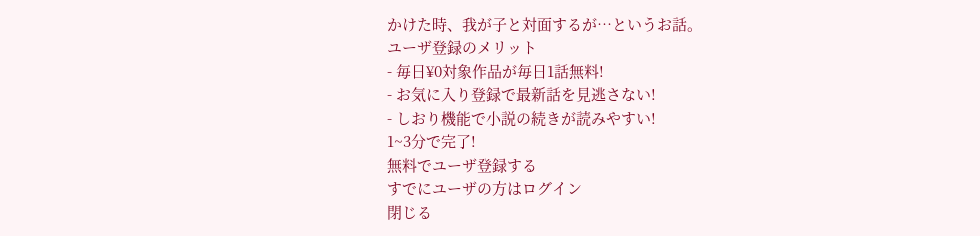かけた時、我が子と対面するが…というお話。
ユーザ登録のメリット
- 毎日¥0対象作品が毎日1話無料!
- お気に入り登録で最新話を見逃さない!
- しおり機能で小説の続きが読みやすい!
1~3分で完了!
無料でユーザ登録する
すでにユーザの方はログイン
閉じる